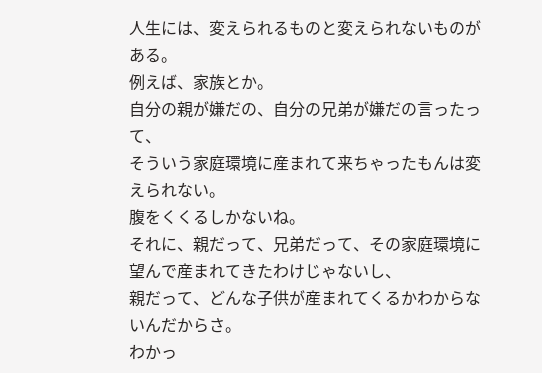人生には、変えられるものと変えられないものがある。
例えば、家族とか。
自分の親が嫌だの、自分の兄弟が嫌だの言ったって、
そういう家庭環境に産まれて来ちゃったもんは変えられない。
腹をくくるしかないね。
それに、親だって、兄弟だって、その家庭環境に望んで産まれてきたわけじゃないし、
親だって、どんな子供が産まれてくるかわからないんだからさ。
わかっ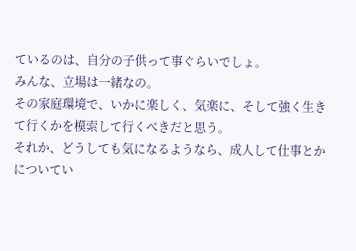ているのは、自分の子供って事ぐらいでしょ。
みんな、立場は一緒なの。
その家庭環境で、いかに楽しく、気楽に、そして強く生きて行くかを模索して行くべきだと思う。
それか、どうしても気になるようなら、成人して仕事とかについてい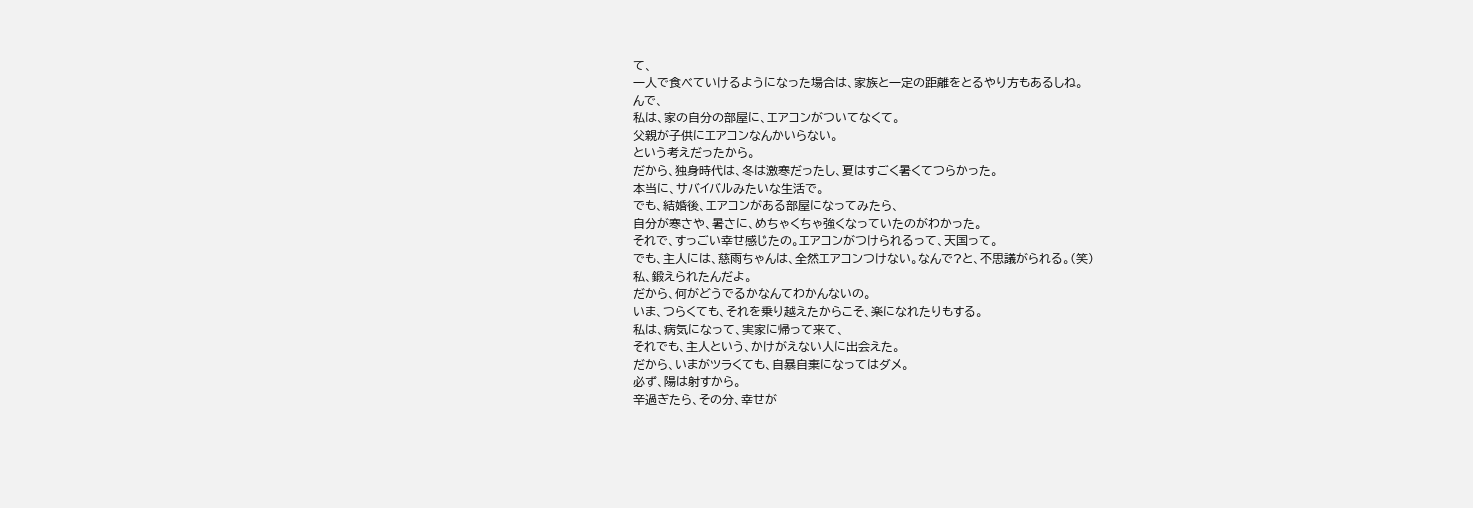て、
一人で食べていけるようになった場合は、家族と一定の距離をとるやり方もあるしね。
んで、
私は、家の自分の部屋に、エアコンがついてなくて。
父親が子供にエアコンなんかいらない。
という考えだったから。
だから、独身時代は、冬は激寒だったし、夏はすごく暑くてつらかった。
本当に、サバイバルみたいな生活で。
でも、結婚後、エアコンがある部屋になってみたら、
自分が寒さや、暑さに、めちゃくちゃ強くなっていたのがわかった。
それで、すっごい幸せ感じたの。エアコンがつけられるって、天国って。
でも、主人には、慈雨ちゃんは、全然エアコンつけない。なんで?と、不思議がられる。(笑)
私、鍛えられたんだよ。
だから、何がどうでるかなんてわかんないの。
いま、つらくても、それを乗り越えたからこそ、楽になれたりもする。
私は、病気になって、実家に帰って来て、
それでも、主人という、かけがえない人に出会えた。
だから、いまがツラくても、自暴自棄になってはダメ。
必ず、陽は射すから。
辛過ぎたら、その分、幸せが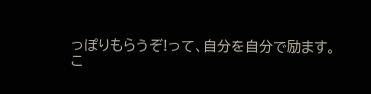っぽりもらうぞ!って、自分を自分で励ます。
こ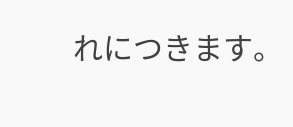れにつきます。